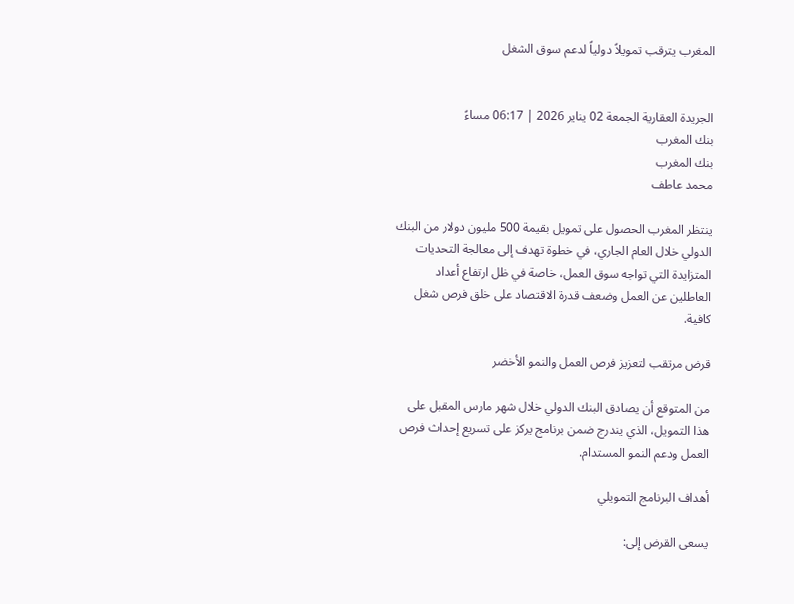المغرب يترقب تمويلاً دولياً لدعم سوق الشغل


الجريدة العقارية الجمعة 02 يناير 2026 | 06:17 مساءً
بنك المغرب
بنك المغرب
محمد عاطف

ينتظر المغرب الحصول على تمويل بقيمة 500 مليون دولار من البنك الدولي خلال العام الجاري، في خطوة تهدف إلى معالجة التحديات المتزايدة التي تواجه سوق العمل، خاصة في ظل ارتفاع أعداد العاطلين عن العمل وضعف قدرة الاقتصاد على خلق فرص شغل كافية.

قرض مرتقب لتعزيز فرص العمل والنمو الأخضر

من المتوقع أن يصادق البنك الدولي خلال شهر مارس المقبل على هذا التمويل، الذي يندرج ضمن برنامج يركز على تسريع إحداث فرص العمل ودعم النمو المستدام.

أهداف البرنامج التمويلي

يسعى القرض إلى: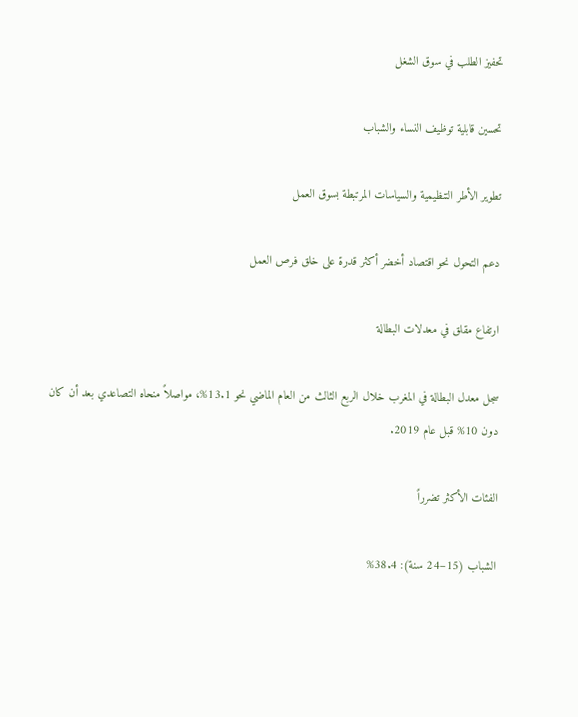تحفيز الطلب في سوق الشغل

تحسين قابلية توظيف النساء والشباب

تطوير الأطر التنظيمية والسياسات المرتبطة بسوق العمل

دعم التحول نحو اقتصاد أخضر أكثر قدرة على خلق فرص العمل

ارتفاع مقلق في معدلات البطالة

سجل معدل البطالة في المغرب خلال الربع الثالث من العام الماضي نحو 13.1%، مواصلاً منحاه التصاعدي بعد أن كان دون 10% قبل عام 2019.

الفئات الأكثر تضرراً

الشباب (15–24 سنة): 38.4%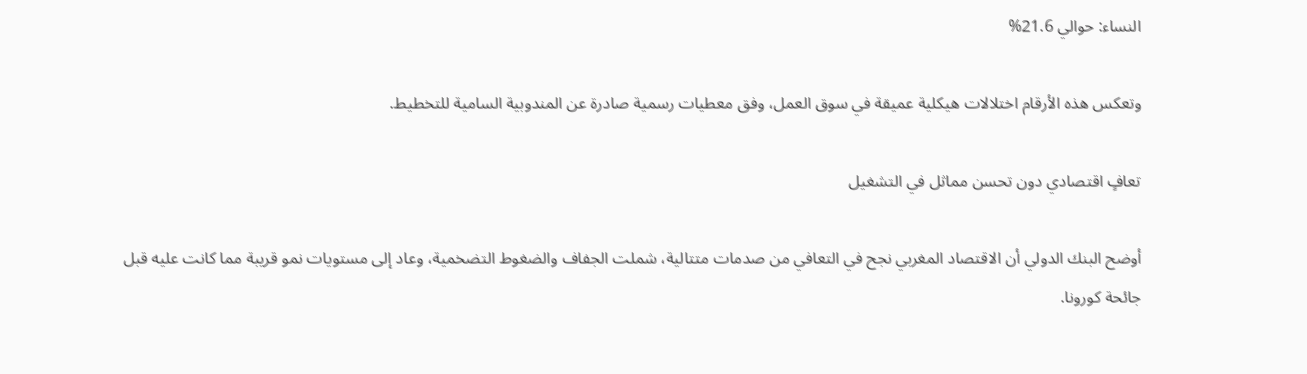النساء: حوالي 21.6%

وتعكس هذه الأرقام اختلالات هيكلية عميقة في سوق العمل، وفق معطيات رسمية صادرة عن المندوبية السامية للتخطيط.

تعافٍ اقتصادي دون تحسن مماثل في التشغيل

أوضح البنك الدولي أن الاقتصاد المغربي نجح في التعافي من صدمات متتالية، شملت الجفاف والضغوط التضخمية، وعاد إلى مستويات نمو قريبة مما كانت عليه قبل جائحة كورونا.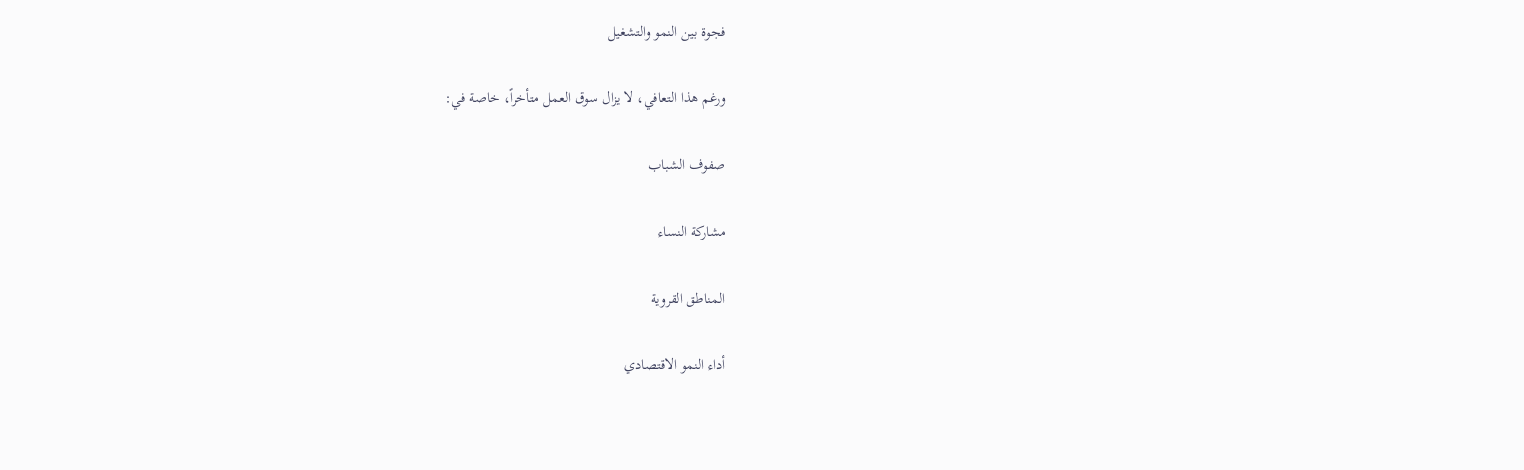فجوة بين النمو والتشغيل

ورغم هذا التعافي، لا يزال سوق العمل متأخراً، خاصة في:

صفوف الشباب

مشاركة النساء

المناطق القروية

أداء النمو الاقتصادي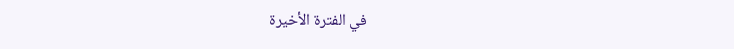في الفترة الأخيرة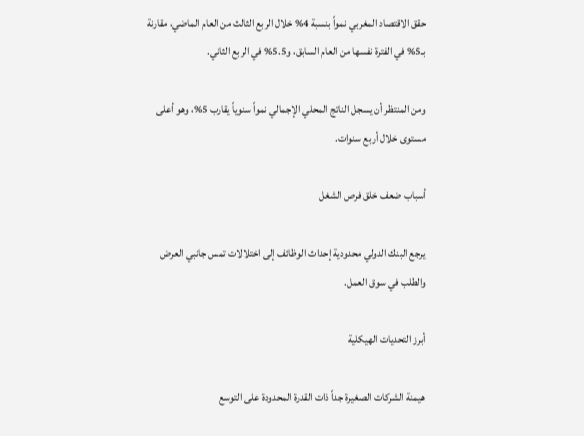حقق الاقتصاد المغربي نمواً بنسبة 4% خلال الربع الثالث من العام الماضي، مقارنة بـ5% في الفترة نفسها من العام السابق، و5.5% في الربع الثاني.

ومن المنتظر أن يسجل الناتج المحلي الإجمالي نمواً سنوياً يقارب 5%، وهو أعلى مستوى خلال أربع سنوات.

أسباب ضعف خلق فرص الشغل

يرجع البنك الدولي محدودية إحداث الوظائف إلى اختلالات تمس جانبي العرض والطلب في سوق العمل.

أبرز التحديات الهيكلية

هيمنة الشركات الصغيرة جداً ذات القدرة المحدودة على التوسع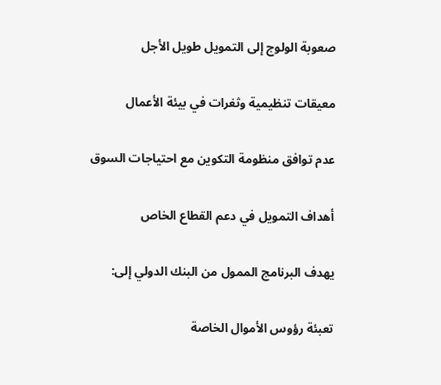صعوبة الولوج إلى التمويل طويل الأجل

معيقات تنظيمية وثغرات في بيئة الأعمال

عدم توافق منظومة التكوين مع احتياجات السوق

أهداف التمويل في دعم القطاع الخاص

يهدف البرنامج الممول من البنك الدولي إلى:

تعبئة رؤوس الأموال الخاصة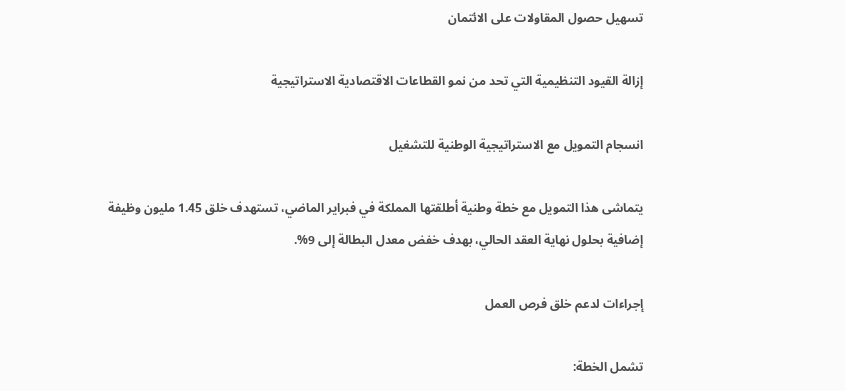تسهيل حصول المقاولات على الائتمان

إزالة القيود التنظيمية التي تحد من نمو القطاعات الاقتصادية الاستراتيجية

انسجام التمويل مع الاستراتيجية الوطنية للتشغيل

يتماشى هذا التمويل مع خطة وطنية أطلقتها المملكة في فبراير الماضي، تستهدف خلق 1.45 مليون وظيفة إضافية بحلول نهاية العقد الحالي، بهدف خفض معدل البطالة إلى 9%.

إجراءات لدعم خلق فرص العمل

تشمل الخطة: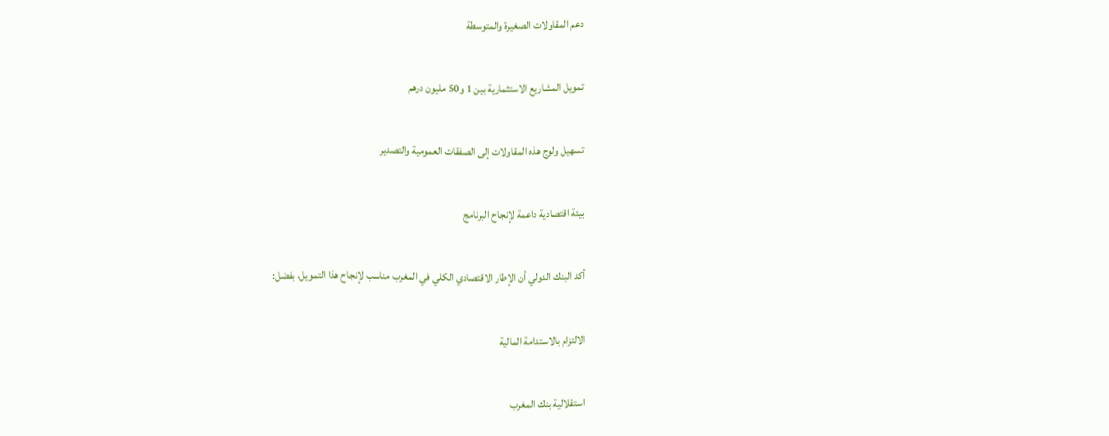دعم المقاولات الصغيرة والمتوسطة

تمويل المشاريع الاستثمارية بين 1 و50 مليون درهم

تسهيل ولوج هذه المقاولات إلى الصفقات العمومية والتصدير

بيئة اقتصادية داعمة لإنجاح البرنامج

أكد البنك الدولي أن الإطار الاقتصادي الكلي في المغرب مناسب لإنجاح هذا التمويل، بفضل:

الالتزام بالاستدامة المالية

استقلالية بنك المغرب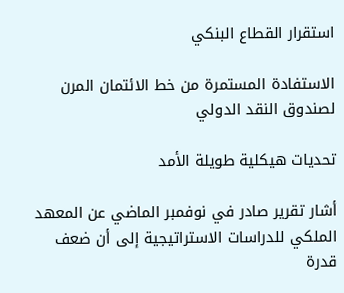استقرار القطاع البنكي

الاستفادة المستمرة من خط الائتمان المرن لصندوق النقد الدولي

تحديات هيكلية طويلة الأمد

أشار تقرير صادر في نوفمبر الماضي عن المعهد الملكي للدراسات الاستراتيجية إلى أن ضعف قدرة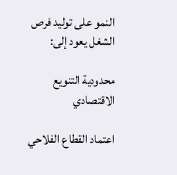النمو على توليد فرص الشغل يعود إلى:

محدودية التنويع الاقتصادي

اعتماد القطاع الفلاحي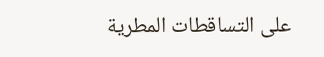على التساقطات المطرية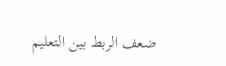ضعف الربط بين التعليم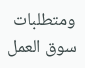ومتطلبات سوق العمل